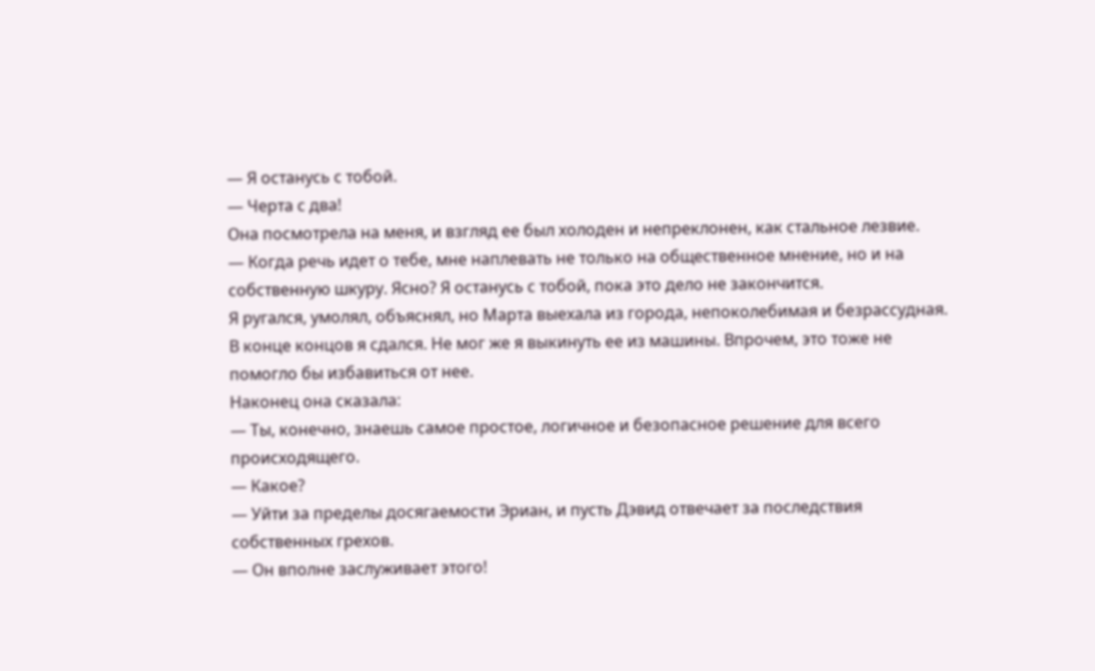— Я останусь с тобой.
— Черта с два!
Она посмотрела на меня, и взгляд ее был холоден и непреклонен, как стальное лезвие.
— Когда речь идет о тебе, мне наплевать не только на общественное мнение, но и на собственную шкуру. Ясно? Я останусь с тобой, пока это дело не закончится.
Я ругался, умолял, объяснял, но Марта выехала из города, непоколебимая и безрассудная. В конце концов я сдался. Не мог же я выкинуть ее из машины. Впрочем, это тоже не помогло бы избавиться от нее.
Наконец она сказала:
— Ты, конечно, знаешь самое простое, логичное и безопасное решение для всего происходящего.
— Какое?
— Уйти за пределы досягаемости Эриан, и пусть Дэвид отвечает за последствия собственных грехов.
— Он вполне заслуживает этого!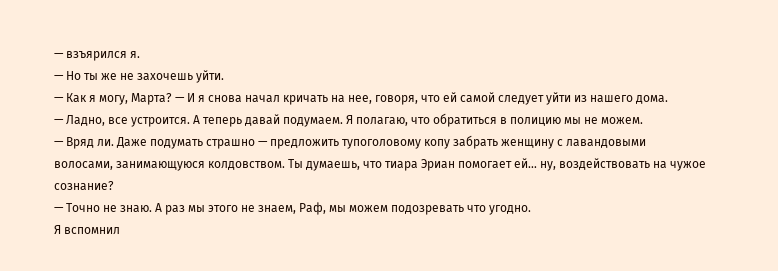— взъярился я.
— Но ты же не захочешь уйти.
— Как я могу, Марта? — И я снова начал кричать на нее, говоря, что ей самой следует уйти из нашего дома.
— Ладно, все устроится. А теперь давай подумаем. Я полагаю, что обратиться в полицию мы не можем.
— Вряд ли. Даже подумать страшно — предложить тупоголовому копу забрать женщину с лавандовыми волосами, занимающуюся колдовством. Ты думаешь, что тиара Эриан помогает ей… ну, воздействовать на чужое сознание?
— Точно не знаю. А раз мы этого не знаем, Раф, мы можем подозревать что угодно.
Я вспомнил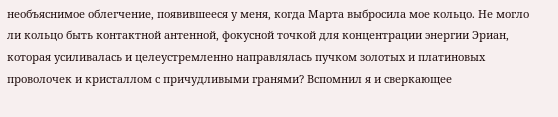необъяснимое облегчение, появившееся у меня, когда Марта выбросила мое кольцо. Не могло ли кольцо быть контактной антенной, фокусной точкой для концентрации энергии Эриан, которая усиливалась и целеустремленно направлялась пучком золотых и платиновых проволочек и кристаллом с причудливыми гранями? Вспомнил я и сверкающее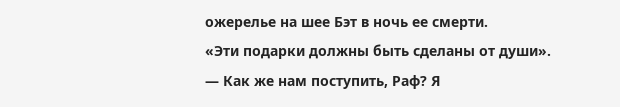ожерелье на шее Бэт в ночь ее смерти.
«Эти подарки должны быть сделаны от души».
— Как же нам поступить, Раф? Я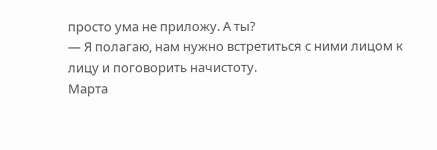просто ума не приложу. А ты?
— Я полагаю, нам нужно встретиться с ними лицом к лицу и поговорить начистоту.
Марта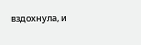вздохнула, и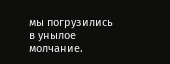мы погрузились в унылое молчание.